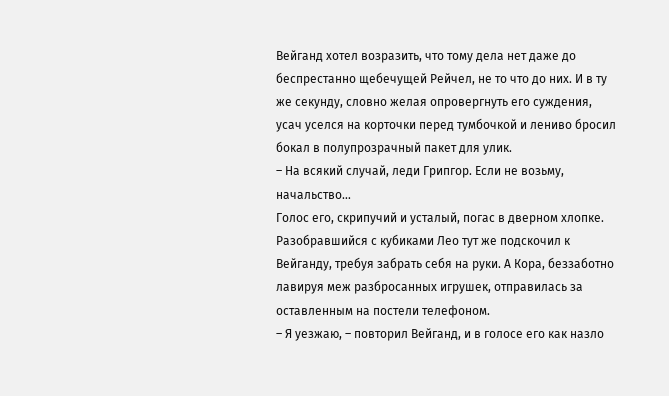Вейганд хотел возразить, что тому дела нет даже до беспрестанно щебечущей Рейчел, не то что до них. И в ту же секунду, словно желая опровергнуть его суждения, усач уселся на корточки перед тумбочкой и лениво бросил бокал в полупрозрачный пакет для улик.
– На всякий случай, леди Грипгор. Если не возьму, начальство…
Голос его, скрипучий и усталый, погас в дверном хлопке. Разобравшийся с кубиками Лео тут же подскочил к Вейганду, требуя забрать себя на руки. А Кора, беззаботно лавируя меж разбросанных игрушек, отправилась за оставленным на постели телефоном.
– Я уезжаю, – повторил Вейганд, и в голосе его как назло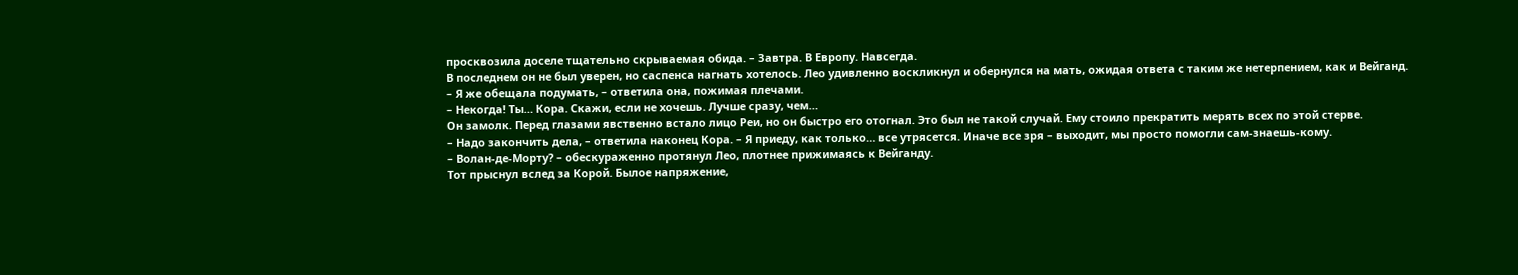просквозила доселе тщательно скрываемая обида. – Завтра. В Европу. Навсегда.
В последнем он не был уверен, но саспенса нагнать хотелось. Лео удивленно воскликнул и обернулся на мать, ожидая ответа с таким же нетерпением, как и Вейганд.
– Я же обещала подумать, – ответила она, пожимая плечами.
– Некогда! Ты… Кора. Скажи, если не хочешь. Лучше сразу, чем…
Он замолк. Перед глазами явственно встало лицо Реи, но он быстро его отогнал. Это был не такой случай. Ему стоило прекратить мерять всех по этой стерве.
– Надо закончить дела, – ответила наконец Кора. – Я приеду, как только… все утрясется. Иначе все зря – выходит, мы просто помогли сам-знаешь-кому.
– Волан-де-Морту? – обескураженно протянул Лео, плотнее прижимаясь к Вейганду.
Тот прыснул вслед за Корой. Былое напряжение,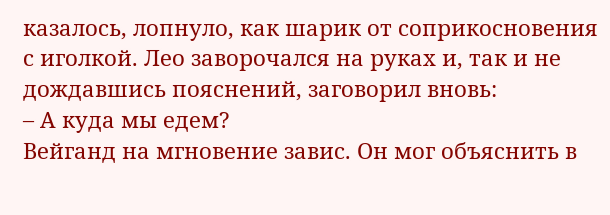казалось, лопнуло, как шарик от соприкосновения с иголкой. Лео заворочался на руках и, так и не дождавшись пояснений, заговорил вновь:
– А куда мы едем?
Вейганд на мгновение завис. Он мог объяснить в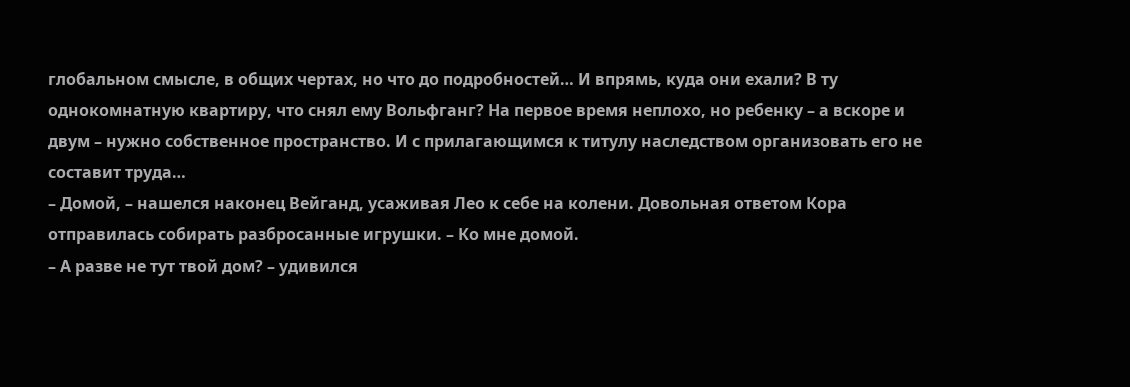глобальном смысле, в общих чертах, но что до подробностей… И впрямь, куда они ехали? В ту однокомнатную квартиру, что снял ему Вольфганг? На первое время неплохо, но ребенку – а вскоре и двум – нужно собственное пространство. И с прилагающимся к титулу наследством организовать его не составит труда…
– Домой, – нашелся наконец Вейганд, усаживая Лео к себе на колени. Довольная ответом Кора отправилась собирать разбросанные игрушки. – Ко мне домой.
– А разве не тут твой дом? – удивился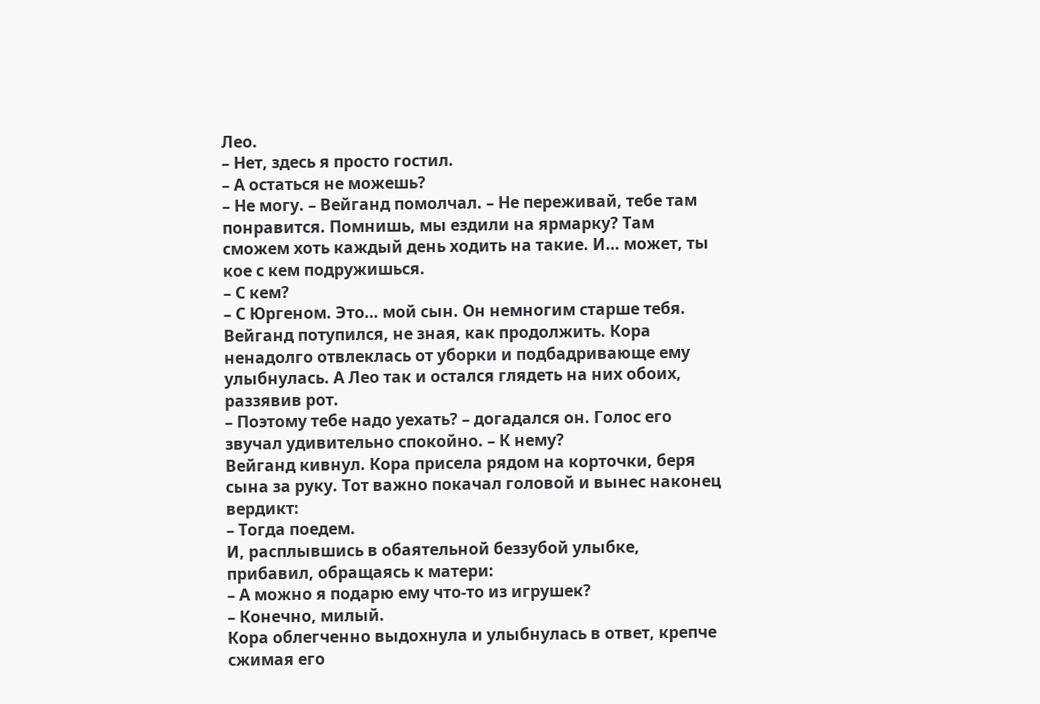Лео.
– Нет, здесь я просто гостил.
– А остаться не можешь?
– Не могу. – Вейганд помолчал. – Не переживай, тебе там понравится. Помнишь, мы ездили на ярмарку? Там сможем хоть каждый день ходить на такие. И… может, ты кое с кем подружишься.
– С кем?
– С Юргеном. Это… мой сын. Он немногим старше тебя.
Вейганд потупился, не зная, как продолжить. Кора ненадолго отвлеклась от уборки и подбадривающе ему улыбнулась. А Лео так и остался глядеть на них обоих, раззявив рот.
– Поэтому тебе надо уехать? – догадался он. Голос его звучал удивительно спокойно. – К нему?
Вейганд кивнул. Кора присела рядом на корточки, беря сына за руку. Тот важно покачал головой и вынес наконец вердикт:
– Тогда поедем.
И, расплывшись в обаятельной беззубой улыбке, прибавил, обращаясь к матери:
– А можно я подарю ему что-то из игрушек?
– Конечно, милый.
Кора облегченно выдохнула и улыбнулась в ответ, крепче сжимая его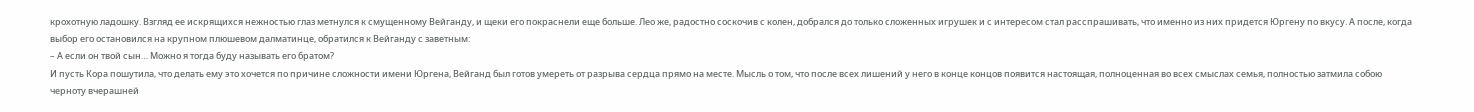крохотную ладошку. Взгляд ее искрящихся нежностью глаз метнулся к смущенному Вейганду, и щеки его покраснели еще больше. Лео же, радостно соскочив с колен, добрался до только сложенных игрушек и с интересом стал расспрашивать, что именно из них придется Юргену по вкусу. А после, когда выбор его остановился на крупном плюшевом далматинце, обратился к Вейганду с заветным:
– А если он твой сын… Можно я тогда буду называть его братом?
И пусть Кора пошутила, что делать ему это хочется по причине сложности имени Юргена, Вейганд был готов умереть от разрыва сердца прямо на месте. Мысль о том, что после всех лишений у него в конце концов появится настоящая, полноценная во всех смыслах семья, полностью затмила собою черноту вчерашней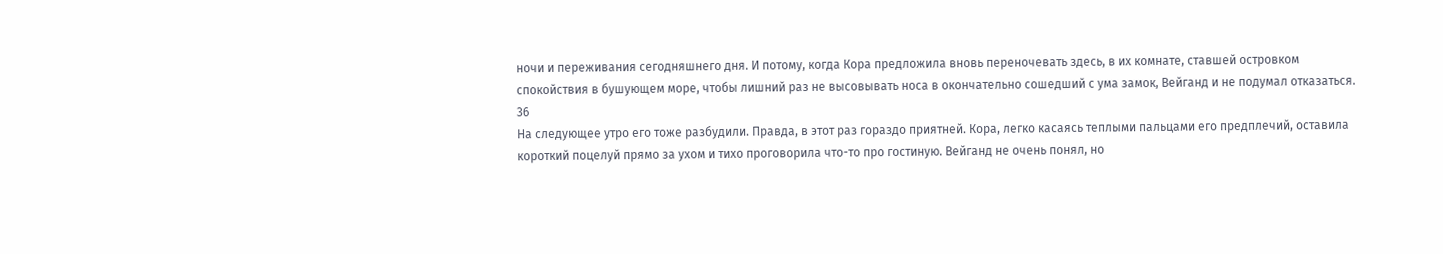ночи и переживания сегодняшнего дня. И потому, когда Кора предложила вновь переночевать здесь, в их комнате, ставшей островком спокойствия в бушующем море, чтобы лишний раз не высовывать носа в окончательно сошедший с ума замок, Вейганд и не подумал отказаться.
36
На следующее утро его тоже разбудили. Правда, в этот раз гораздо приятней. Кора, легко касаясь теплыми пальцами его предплечий, оставила короткий поцелуй прямо за ухом и тихо проговорила что-то про гостиную. Вейганд не очень понял, но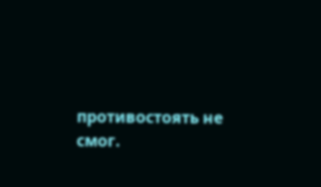противостоять не смог.